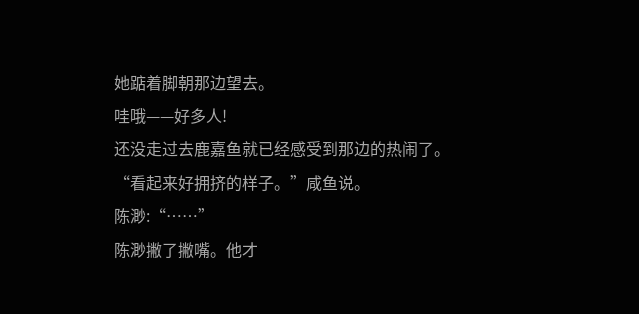她踮着脚朝那边望去。
哇哦——好多人!
还没走过去鹿嘉鱼就已经感受到那边的热闹了。
“看起来好拥挤的样子。”咸鱼说。
陈渺:“……”
陈渺撇了撇嘴。他才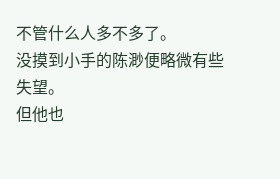不管什么人多不多了。
没摸到小手的陈渺便略微有些失望。
但他也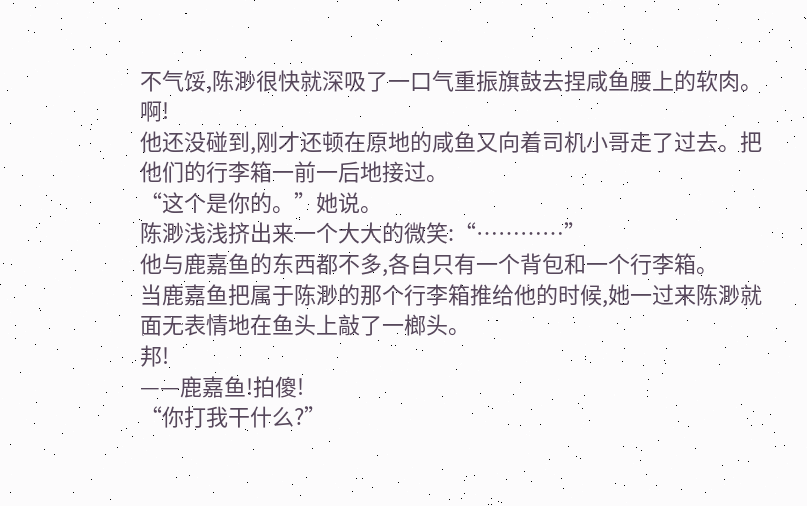不气馁,陈渺很快就深吸了一口气重振旗鼓去捏咸鱼腰上的软肉。
啊!
他还没碰到,刚才还顿在原地的咸鱼又向着司机小哥走了过去。把他们的行李箱一前一后地接过。
“这个是你的。”她说。
陈渺浅浅挤出来一个大大的微笑:“…………”
他与鹿嘉鱼的东西都不多,各自只有一个背包和一个行李箱。
当鹿嘉鱼把属于陈渺的那个行李箱推给他的时候,她一过来陈渺就面无表情地在鱼头上敲了一榔头。
邦!
——鹿嘉鱼!拍傻!
“你打我干什么?”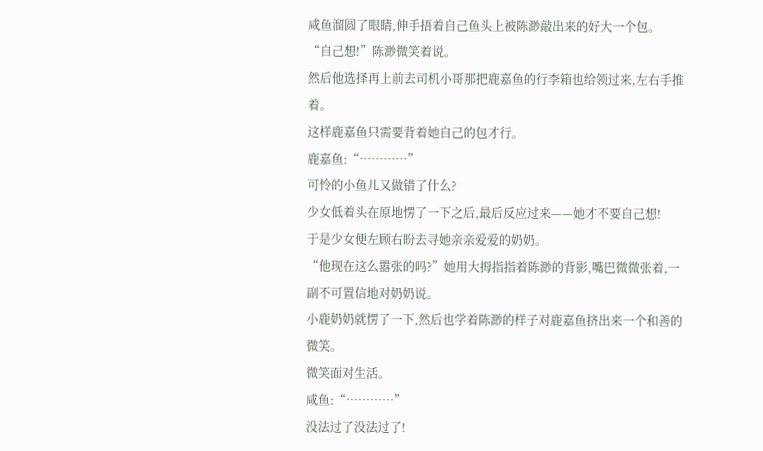咸鱼溜圆了眼睛,伸手捂着自己鱼头上被陈渺敲出来的好大一个包。
“自己想!”陈渺微笑着说。
然后他选择再上前去司机小哥那把鹿嘉鱼的行李箱也给领过来,左右手推着。
这样鹿嘉鱼只需要背着她自己的包才行。
鹿嘉鱼:“…………”
可怜的小鱼儿又做错了什么?
少女低着头在原地愣了一下之后,最后反应过来——她才不要自己想!
于是少女便左顾右盼去寻她亲亲爱爱的奶奶。
“他现在这么嚣张的吗?”她用大拇指指着陈渺的背影,嘴巴微微张着,一副不可置信地对奶奶说。
小鹿奶奶就愣了一下,然后也学着陈渺的样子对鹿嘉鱼挤出来一个和善的微笑。
微笑面对生活。
咸鱼:“…………”
没法过了没法过了!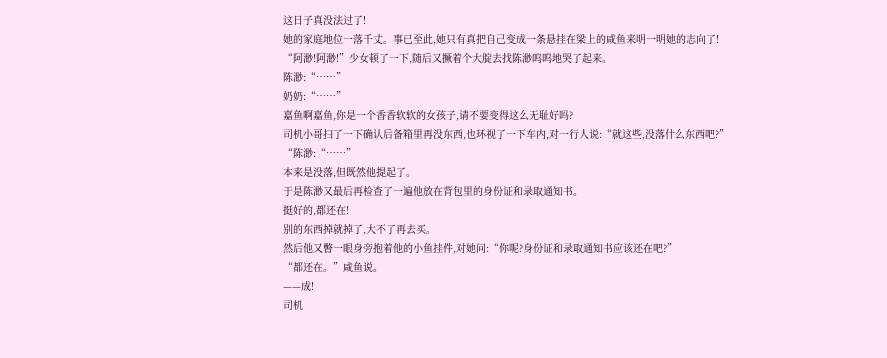这日子真没法过了!
她的家庭地位一落千丈。事已至此,她只有真把自己变成一条悬挂在梁上的咸鱼来明一明她的志向了!
“阿渺!阿渺!”少女顿了一下,随后又撅着个大腚去找陈渺呜呜地哭了起来。
陈渺:“……”
奶奶:“……”
嘉鱼啊嘉鱼,你是一个香香软软的女孩子,请不要变得这么无耻好吗?
司机小哥扫了一下确认后备箱里再没东西,也环视了一下车内,对一行人说:“就这些,没落什么东西吧?”
“陈渺:“……”
本来是没落,但既然他提起了。
于是陈渺又最后再检查了一遍他放在背包里的身份证和录取通知书。
挺好的,都还在!
别的东西掉就掉了,大不了再去买。
然后他又瞥一眼身旁抱着他的小鱼挂件,对她问:“你呢?身份证和录取通知书应该还在吧?”
“都还在。”咸鱼说。
——成!
司机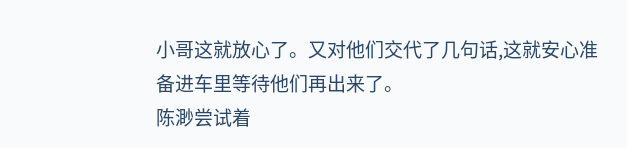小哥这就放心了。又对他们交代了几句话,这就安心准备进车里等待他们再出来了。
陈渺尝试着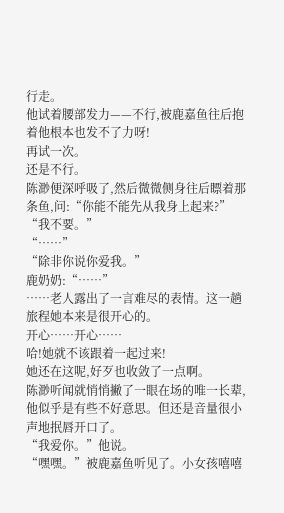行走。
他试着腰部发力——不行,被鹿嘉鱼往后抱着他根本也发不了力呀!
再试一次。
还是不行。
陈渺便深呼吸了,然后微微侧身往后瞟着那条鱼,问:“你能不能先从我身上起来?”
“我不要。”
“……”
“除非你说你爱我。”
鹿奶奶:“……”
……老人露出了一言难尽的表情。这一趟旅程她本来是很开心的。
开心……开心……
哈!她就不该跟着一起过来!
她还在这呢,好歹也收敛了一点啊。
陈渺听闻就悄悄撇了一眼在场的唯一长辈,他似乎是有些不好意思。但还是音量很小声地抿唇开口了。
“我爱你。”他说。
“嘿嘿。”被鹿嘉鱼听见了。小女孩嘻嘻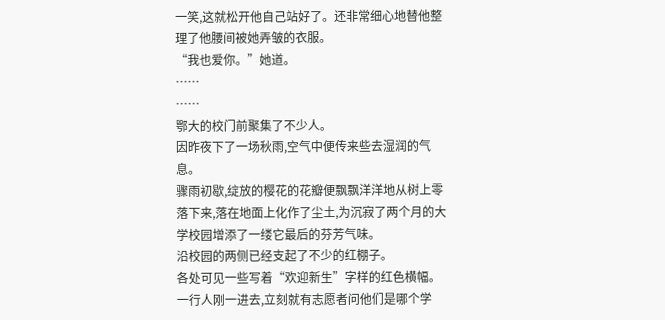一笑,这就松开他自己站好了。还非常细心地替他整理了他腰间被她弄皱的衣服。
“我也爱你。”她道。
……
……
鄂大的校门前聚集了不少人。
因昨夜下了一场秋雨,空气中便传来些去湿润的气息。
骤雨初歇,绽放的樱花的花瓣便飘飘洋洋地从树上零落下来,落在地面上化作了尘土,为沉寂了两个月的大学校园增添了一缕它最后的芬芳气味。
沿校园的两侧已经支起了不少的红棚子。
各处可见一些写着“欢迎新生”字样的红色横幅。
一行人刚一进去,立刻就有志愿者问他们是哪个学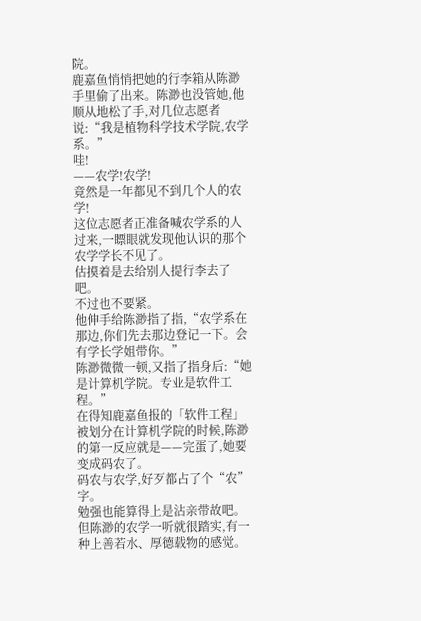院。
鹿嘉鱼悄悄把她的行李箱从陈渺手里偷了出来。陈渺也没管她,他顺从地松了手,对几位志愿者说:“我是植物科学技术学院,农学系。”
哇!
——农学!农学!
竟然是一年都见不到几个人的农学!
这位志愿者正准备喊农学系的人过来,一瞟眼就发现他认识的那个农学学长不见了。
估摸着是去给别人提行李去了吧。
不过也不要紧。
他伸手给陈渺指了指,“农学系在那边,你们先去那边登记一下。会有学长学姐带你。”
陈渺微微一顿,又指了指身后:“她是计算机学院。专业是软件工程。”
在得知鹿嘉鱼报的「软件工程」被划分在计算机学院的时候,陈渺的第一反应就是——完蛋了,她要变成码农了。
码农与农学,好歹都占了个“农”字。
勉强也能算得上是沾亲带故吧。
但陈渺的农学一听就很踏实,有一种上善若水、厚德载物的感觉。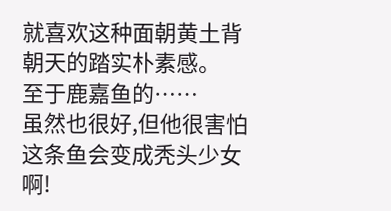就喜欢这种面朝黄土背朝天的踏实朴素感。
至于鹿嘉鱼的……
虽然也很好,但他很害怕这条鱼会变成秃头少女啊!